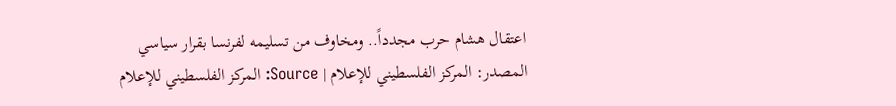اعتقال هشام حرب مجدداً.. ومخاوف من تسليمه لفرنسا بقرار سياسي
المصدر: المركز الفلسطيني للإعلام | Source: المركز الفلسطيني للإعلام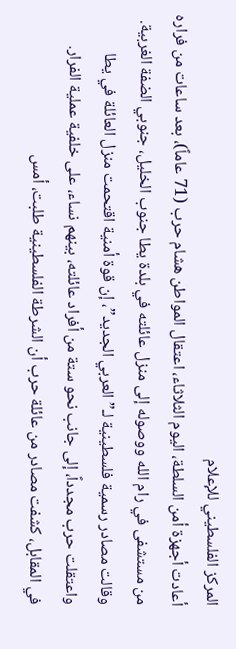المركز الفلسطيني للإعلام
أعادت أجهزة أمن السلطة، اليوم الثلاثاء، اعتقال المواطن هشام حرب (71 عاماً)، بعد ساعات من فراره من مستشفى في رام الله ووصوله إلى منزل عائلته في بلدة يطا جنوب الخليل، جنوبي الضفة الغربية.
وقالت مصادر رسمية فلسطينية لـ”العربي الجديد”، إن قوة أمنية اقتحمت منزل العائلة في يطا واعتقلت حرب مجدداً، إلى جانب نحو ستة من أفراد عائلته، بينهم نساء، على خلفية عملية الفرار.
في المقابل، كشفت مصادر من عائلة حرب أن الشرطة الفلسطينية طلبت، أمس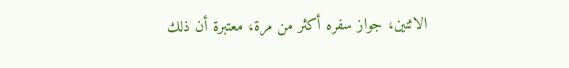الاثنين، جواز سفره أكثر من مرة، معتبرة أن ذلك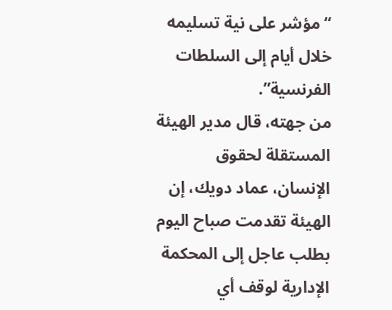“مؤشر على نية تسليمه خلال أيام إلى السلطات الفرنسية”.
من جهته، قال مدير الهيئة المستقلة لحقوق الإنسان، عماد دويك، إن الهيئة تقدمت صباح اليوم بطلب عاجل إلى المحكمة الإدارية لوقف أي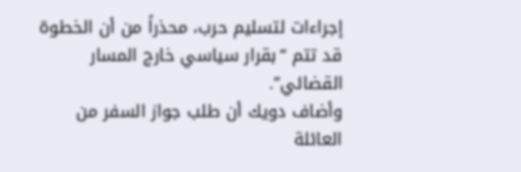إجراءات لتسليم حرب، محذراً من أن الخطوة قد تتم “بقرار سياسي خارج المسار القضائي”.
وأضاف دويك أن طلب جواز السفر من العائلة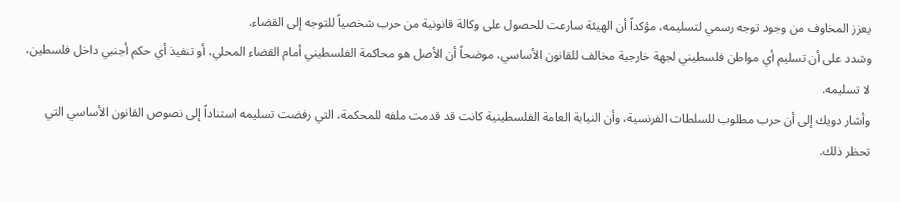يعزز المخاوف من وجود توجه رسمي لتسليمه، مؤكداً أن الهيئة سارعت للحصول على وكالة قانونية من حرب شخصياً للتوجه إلى القضاء.
وشدد على أن تسليم أي مواطن فلسطيني لجهة خارجية مخالف للقانون الأساسي، موضحاً أن الأصل هو محاكمة الفلسطيني أمام القضاء المحلي، أو تنفيذ أي حكم أجنبي داخل فلسطين، لا تسليمه.
وأشار دويك إلى أن حرب مطلوب للسلطات الفرنسية، وأن النيابة العامة الفلسطينية كانت قد قدمت ملفه للمحكمة، التي رفضت تسليمه استناداً إلى نصوص القانون الأساسي التي تحظر ذلك.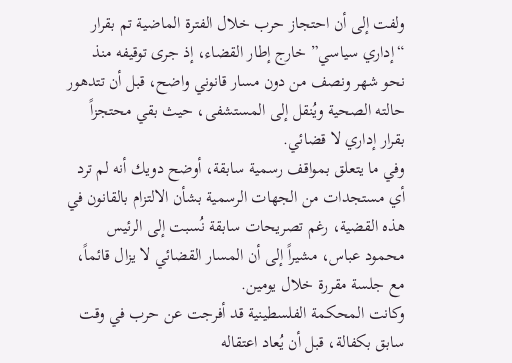ولفت إلى أن احتجاز حرب خلال الفترة الماضية تم بقرار “إداري سياسي” خارج إطار القضاء، إذ جرى توقيفه منذ نحو شهر ونصف من دون مسار قانوني واضح، قبل أن تتدهور حالته الصحية ويُنقل إلى المستشفى، حيث بقي محتجزاً بقرار إداري لا قضائي.
وفي ما يتعلق بمواقف رسمية سابقة، أوضح دويك أنه لم ترد أي مستجدات من الجهات الرسمية بشأن الالتزام بالقانون في هذه القضية، رغم تصريحات سابقة نُسبت إلى الرئيس محمود عباس، مشيراً إلى أن المسار القضائي لا يزال قائماً، مع جلسة مقررة خلال يومين.
وكانت المحكمة الفلسطينية قد أفرجت عن حرب في وقت سابق بكفالة، قبل أن يُعاد اعتقاله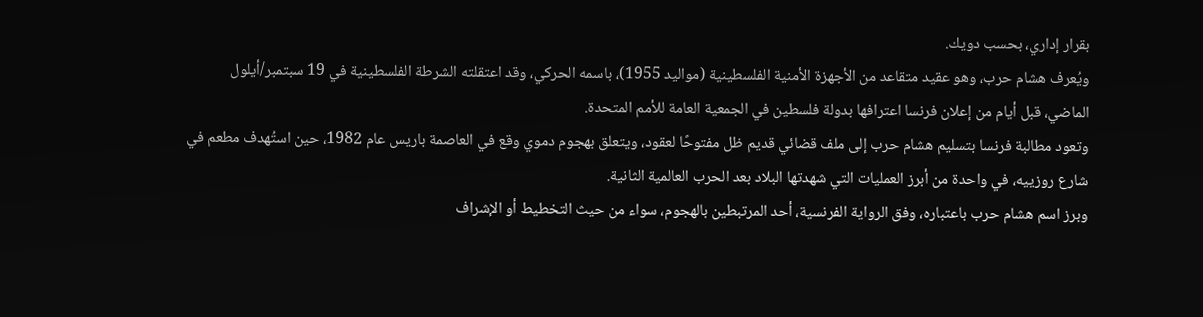بقرار إداري، بحسب دويك.
ويُعرف هشام حرب، وهو عقيد متقاعد من الأجهزة الأمنية الفلسطينية (مواليد 1955)، باسمه الحركي، وقد اعتقلته الشرطة الفلسطينية في 19 سبتمبر/أيلول الماضي، قبل أيام من إعلان فرنسا اعترافها بدولة فلسطين في الجمعية العامة للأمم المتحدة.
وتعود مطالبة فرنسا بتسليم هشام حرب إلى ملف قضائي قديم ظل مفتوحًا لعقود، ويتعلق بهجوم دموي وقع في العاصمة باريس عام 1982، حين استُهدف مطعم في شارع روزييه، في واحدة من أبرز العمليات التي شهدتها البلاد بعد الحرب العالمية الثانية.
وبرز اسم هشام حرب باعتباره، وفق الرواية الفرنسية، أحد المرتبطين بالهجوم، سواء من حيث التخطيط أو الإشراف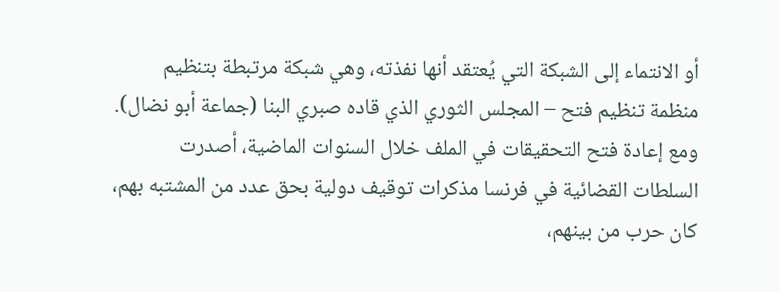أو الانتماء إلى الشبكة التي يُعتقد أنها نفذته، وهي شبكة مرتبطة بتنظيم منظمة تنظيم فتح – المجلس الثوري الذي قاده صبري البنا (جماعة أبو نضال).
ومع إعادة فتح التحقيقات في الملف خلال السنوات الماضية، أصدرت السلطات القضائية في فرنسا مذكرات توقيف دولية بحق عدد من المشتبه بهم، كان حرب من بينهم،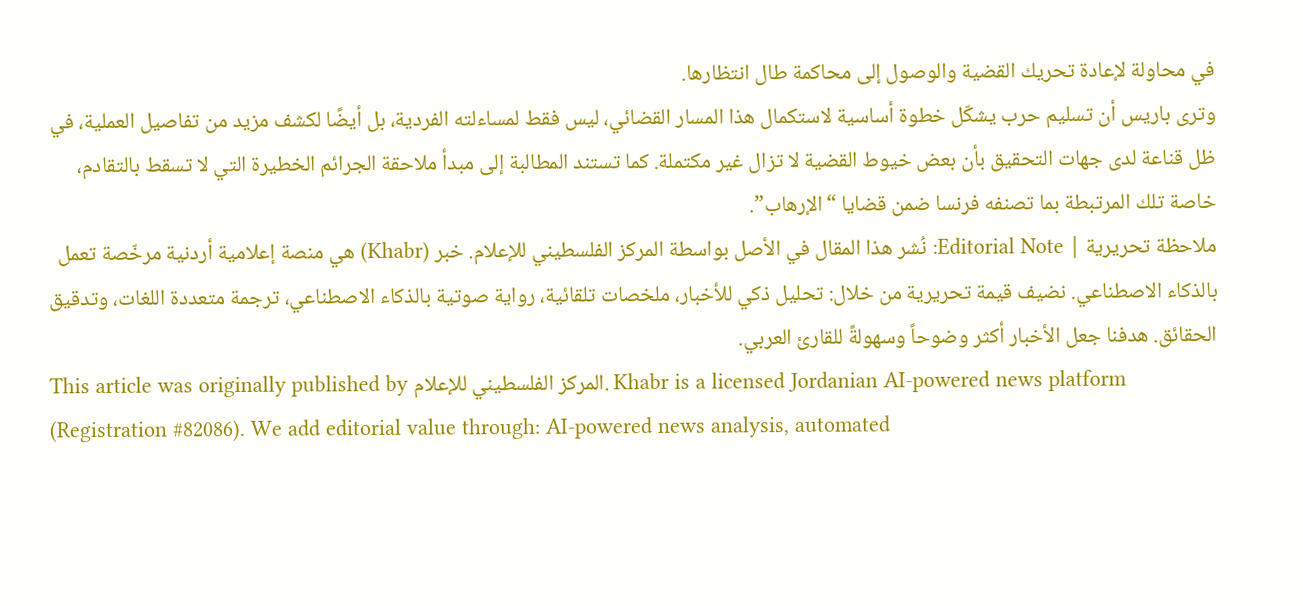في محاولة لإعادة تحريك القضية والوصول إلى محاكمة طال انتظارها.
وترى باريس أن تسليم حرب يشكّل خطوة أساسية لاستكمال هذا المسار القضائي، ليس فقط لمساءلته الفردية، بل أيضًا لكشف مزيد من تفاصيل العملية، في ظل قناعة لدى جهات التحقيق بأن بعض خيوط القضية لا تزال غير مكتملة. كما تستند المطالبة إلى مبدأ ملاحقة الجرائم الخطيرة التي لا تسقط بالتقادم، خاصة تلك المرتبطة بما تصنفه فرنسا ضمن قضايا “الإرهاب”.
ملاحظة تحريرية | Editorial Note: نُشر هذا المقال في الأصل بواسطة المركز الفلسطيني للإعلام. خبر (Khabr) هي منصة إعلامية أردنية مرخّصة تعمل بالذكاء الاصطناعي. نضيف قيمة تحريرية من خلال: تحليل ذكي للأخبار، ملخصات تلقائية، رواية صوتية بالذكاء الاصطناعي، ترجمة متعددة اللغات، وتدقيق الحقائق. هدفنا جعل الأخبار أكثر وضوحاً وسهولةً للقارئ العربي.
This article was originally published by المركز الفلسطيني للإعلام. Khabr is a licensed Jordanian AI-powered news platform (Registration #82086). We add editorial value through: AI-powered news analysis, automated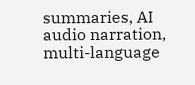summaries, AI audio narration, multi-language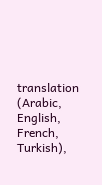translation (Arabic, English, French, Turkish),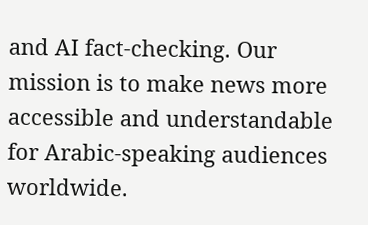and AI fact-checking. Our mission is to make news more accessible and understandable for Arabic-speaking audiences worldwide.